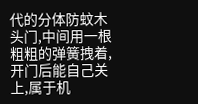代的分体防蚊木头门,中间用一根粗粗的弹簧拽着,开门后能自己关上,属于机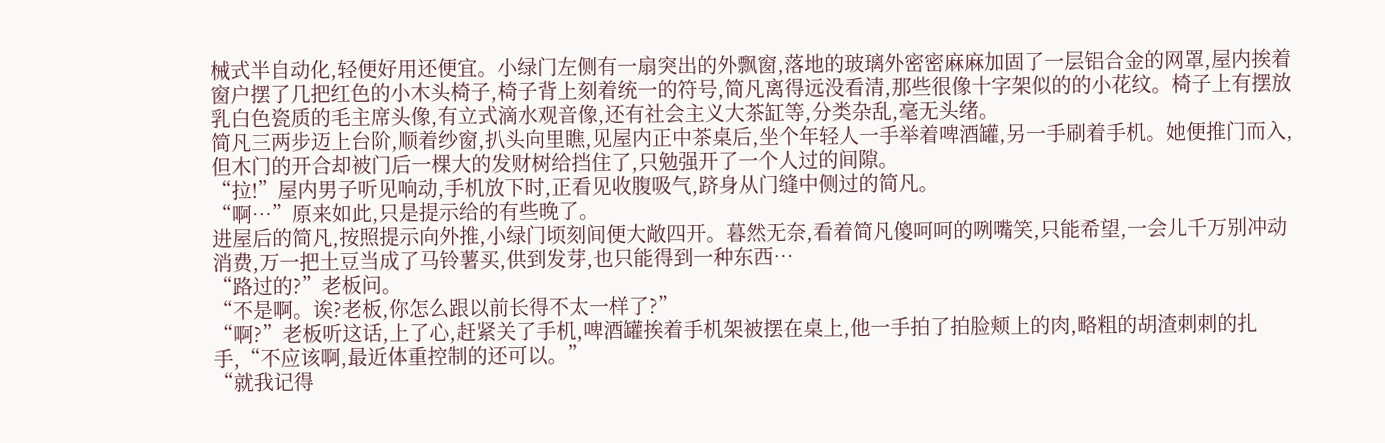械式半自动化,轻便好用还便宜。小绿门左侧有一扇突出的外飘窗,落地的玻璃外密密麻麻加固了一层铝合金的网罩,屋内挨着窗户摆了几把红色的小木头椅子,椅子背上刻着统一的符号,简凡离得远没看清,那些很像十字架似的的小花纹。椅子上有摆放乳白色瓷质的毛主席头像,有立式滴水观音像,还有社会主义大茶缸等,分类杂乱,毫无头绪。
简凡三两步迈上台阶,顺着纱窗,扒头向里瞧,见屋内正中茶桌后,坐个年轻人一手举着啤酒罐,另一手刷着手机。她便推门而入,但木门的开合却被门后一棵大的发财树给挡住了,只勉强开了一个人过的间隙。
“拉!”屋内男子听见响动,手机放下时,正看见收腹吸气,跻身从门缝中侧过的简凡。
“啊…”原来如此,只是提示给的有些晚了。
进屋后的简凡,按照提示向外推,小绿门顷刻间便大敞四开。暮然无奈,看着简凡傻呵呵的咧嘴笑,只能希望,一会儿千万别冲动消费,万一把土豆当成了马铃薯买,供到发芽,也只能得到一种东西…
“路过的?”老板问。
“不是啊。诶?老板,你怎么跟以前长得不太一样了?”
“啊?”老板听这话,上了心,赶紧关了手机,啤酒罐挨着手机架被摆在桌上,他一手拍了拍脸颊上的肉,略粗的胡渣刺刺的扎手,“不应该啊,最近体重控制的还可以。”
“就我记得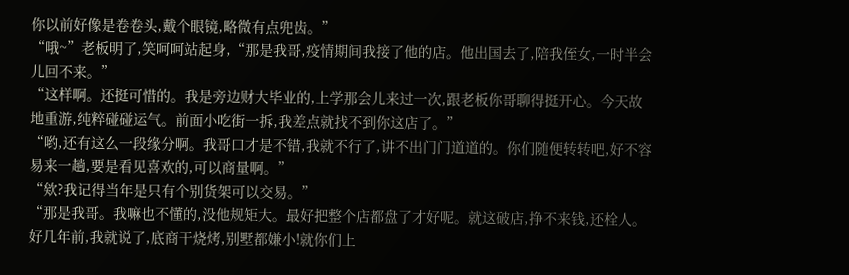你以前好像是卷卷头,戴个眼镜,略微有点兜齿。”
“哦~”老板明了,笑呵呵站起身,“那是我哥,疫情期间我接了他的店。他出国去了,陪我侄女,一时半会儿回不来。”
“这样啊。还挺可惜的。我是旁边财大毕业的,上学那会儿来过一次,跟老板你哥聊得挺开心。今天故地重游,纯粹碰碰运气。前面小吃街一拆,我差点就找不到你这店了。”
“哟,还有这么一段缘分啊。我哥口才是不错,我就不行了,讲不出门门道道的。你们随便转转吧,好不容易来一趟,要是看见喜欢的,可以商量啊。”
“欸?我记得当年是只有个别货架可以交易。”
“那是我哥。我嘛也不懂的,没他规矩大。最好把整个店都盘了才好呢。就这破店,挣不来钱,还栓人。好几年前,我就说了,底商干烧烤,别墅都嫌小!就你们上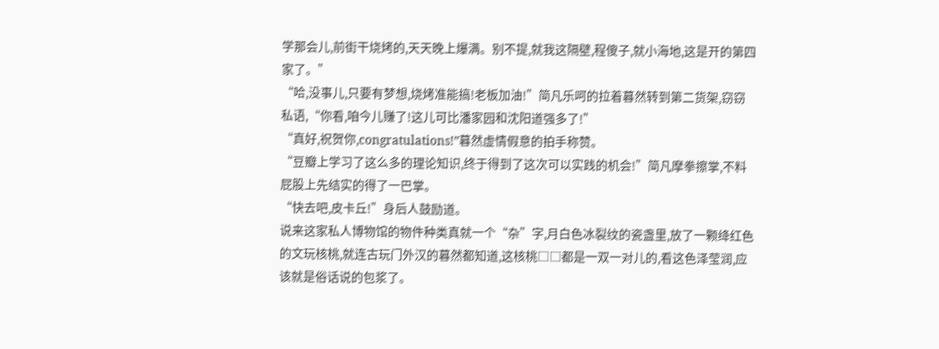学那会儿,前街干烧烤的,天天晚上爆满。别不提,就我这隔壁,程傻子,就小海地,这是开的第四家了。”
“哈,没事儿,只要有梦想,烧烤准能搞!老板加油!”简凡乐呵的拉着暮然转到第二货架,窃窃私语,“你看,咱今儿赚了!这儿可比潘家园和沈阳道强多了!”
“真好,祝贺你,congratulations!”暮然虚情假意的拍手称赞。
“豆瓣上学习了这么多的理论知识,终于得到了这次可以实践的机会!”简凡摩拳擦掌,不料屁股上先结实的得了一巴掌。
“快去吧,皮卡丘!”身后人鼓励道。
说来这家私人博物馆的物件种类真就一个“杂”字,月白色冰裂纹的瓷盏里,放了一颗绛红色的文玩核桃,就连古玩门外汉的暮然都知道,这核桃□□都是一双一对儿的,看这色泽莹润,应该就是俗话说的包浆了。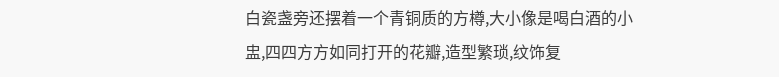白瓷盏旁还摆着一个青铜质的方樽,大小像是喝白酒的小盅,四四方方如同打开的花瓣,造型繁琐,纹饰复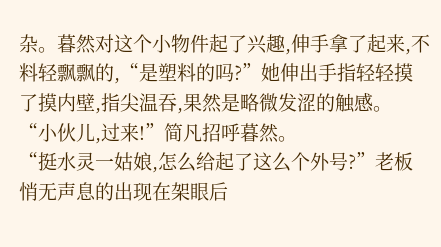杂。暮然对这个小物件起了兴趣,伸手拿了起来,不料轻飘飘的,“是塑料的吗?”她伸出手指轻轻摸了摸内壁,指尖温吞,果然是略微发涩的触感。
“小伙儿,过来!”简凡招呼暮然。
“挺水灵一姑娘,怎么给起了这么个外号?”老板悄无声息的出现在架眼后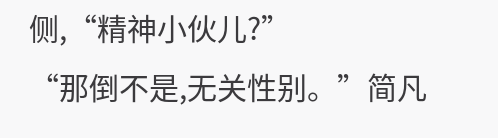侧,“精神小伙儿?”
“那倒不是,无关性别。”简凡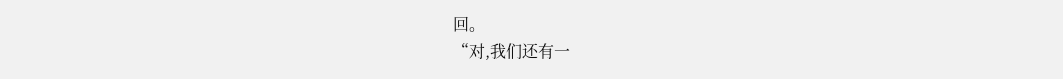回。
“对,我们还有一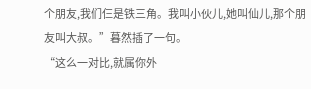个朋友,我们仨是铁三角。我叫小伙儿,她叫仙儿,那个朋友叫大叔。”暮然插了一句。
“这么一对比,就属你外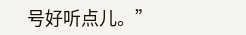号好听点儿。”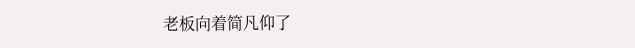老板向着简凡仰了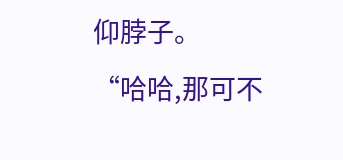仰脖子。
“哈哈,那可不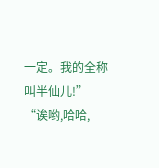一定。我的全称叫半仙儿!”
“诶哟,哈哈,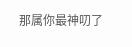那属你最神叨了